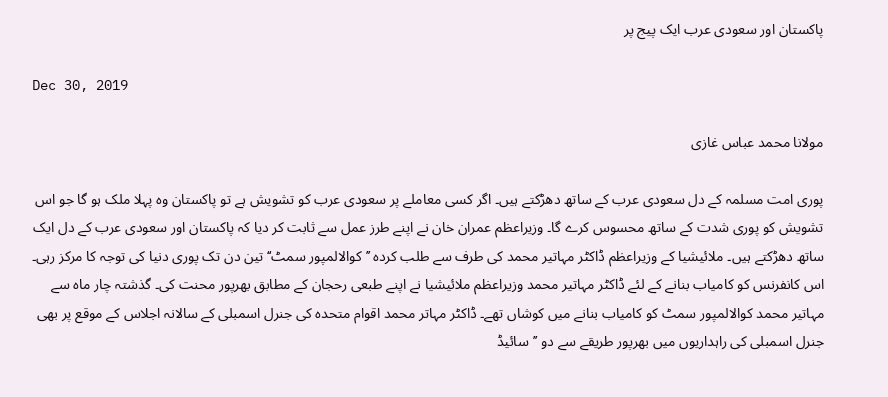پاکستان اور سعودی عرب ایک پیج پر

Dec 30, 2019

مولانا محمد عباس غازی

پوری امت مسلمہ کے دل سعودی عرب کے ساتھ دھڑکتے ہیں۔ اگر کسی معاملے پر سعودی عرب کو تشویش ہے تو پاکستان وہ پہلا ملک ہو گا جو اس تشویش کو پوری شدت کے ساتھ محسوس کرے گا۔ وزیراعظم عمران خان نے اپنے طرز عمل سے ثابت کر دیا کہ پاکستان اور سعودی عرب کے دل ایک ساتھ دھڑکتے ہیں۔ ملائیشیا کے وزیراعظم ڈاکٹر مہاتیر محمد کی طرف سے طلب کردہ ’’کوالالمپور سمٹ‘‘ تین دن تک پوری دنیا کی توجہ کا مرکز رہی۔ اس کانفرنس کو کامیاب بنانے کے لئے ڈاکٹر مہاتیر محمد وزیراعظم ملائیشیا نے اپنے طبعی رحجان کے مطابق بھرپور محنت کی۔ گذشتہ چار ماہ سے مہاتیر محمد کوالالمپور سمٹ کو کامیاب بنانے میں کوشاں تھے۔ ڈاکٹر مہاتر محمد اقوام متحدہ کی جنرل اسمبلی کے سالانہ اجلاس کے موقع پر بھی جنرل اسمبلی کی راہداریوں میں بھرپور طریقے سے دو ’’سائیڈ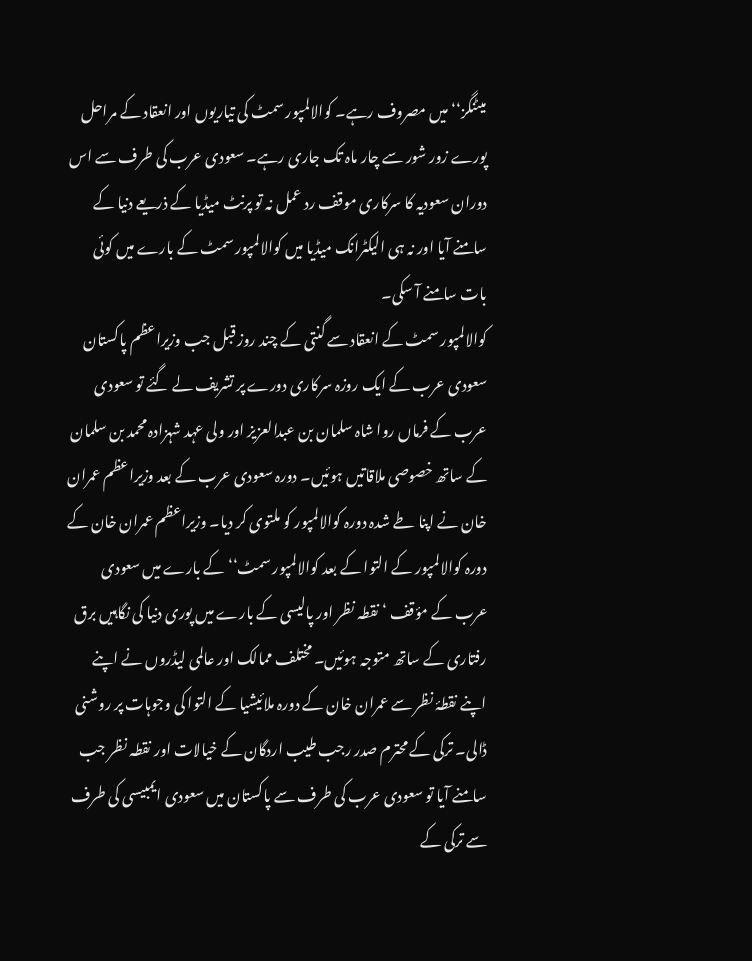میٹنگز‘‘ میں مصروف رہے۔ کوالالمپور سمٹ کی تیاریوں اور انعقاد کے مراحل پورے زور شور سے چار ماہ تک جاری رہے۔ سعودی عرب کی طرف سے اس دوران سعودیہ کا سرکاری موقف رد عمل نہ تو پرنٹ میڈیا کے ذریعے دنیا کے سامنے آیا اور نہ ہی الیکٹرانک میڈیا میں کوالالمپور سمٹ کے بارے میں کوئی بات سامنے آ سکی۔
کوالالمپور سمٹ کے انعقاد سے گنتی کے چند روز قبل جب وزیراعظم پاکستان سعودی عرب کے ایک روزہ سرکاری دورے پر تشریف لے گئے تو سعودی عرب کے فرماں روا شاہ سلمان بن عبدالعزیز اور ولی عہد شہزادہ محمد بن سلمان کے ساتھ خصوصی ملاقاتیں ہوئیں۔ دورہ سعودی عرب کے بعد وزیراعظم عمران خان نے اپنا طے شدہ دورہ کوالالمپور کو ملتوی کر دیا۔ وزیراعظم عمران خان کے دورہ کوالالمپور کے التوا کے بعد کوالالمپور سمٹ‘‘ کے بارے میں سعودی عرب کے مؤقف ‘ نقطہ نظر اور پالیسی کے بارے میں پوری دنیا کی نگاہیں برق رفتاری کے ساتھ متوجہ ہوئیں۔ مختلف ممالک اور عالمی لیڈروں نے اپنے اپنے نقطۂ نظر سے عمران خان کے دورہ ملائیشیا کے التوا کی وجوہات پر روشنی ڈالی۔ ترکی کے محترم صدر رجب طیب اردگان کے خیالات اور نقطہ نظر جب سامنے آیا تو سعودی عرب کی طرف سے پاکستان میں سعودی ایمبیسی کی طرف سے ترکی کے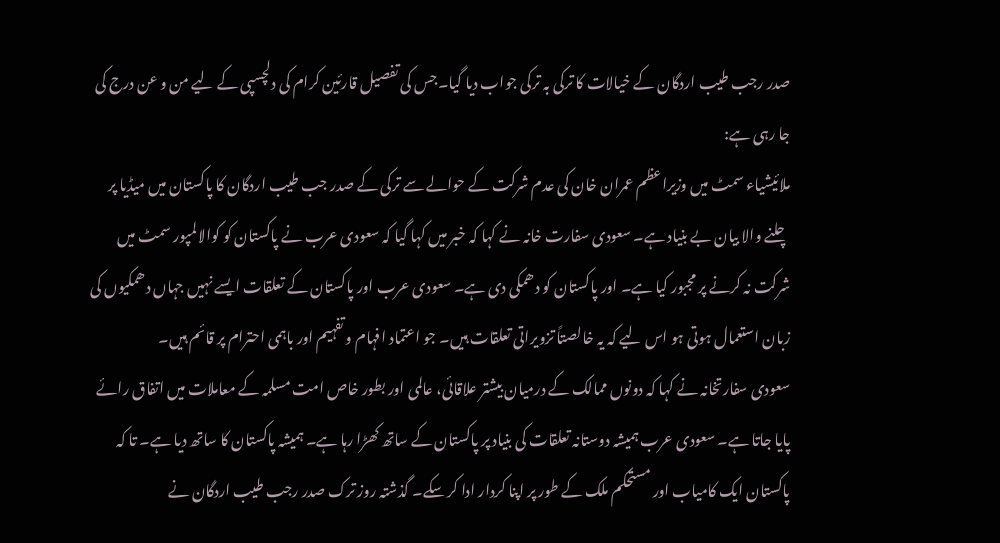صدر رجب طیب اردگان کے خیالات کا ترکی بہ ترکی جواب دیا گیا۔جس کی تفصیل قارئین کرام کی دلچسپی کے لیے من و عن درج کی جا رہی ہے:
ملائیشیاء سمٹ میں وزیراعظم عمران خان کی عدم شرکت کے حوالے سے ترکی کے صدر جب طیب اردگان کا پاکستان میں میڈیا پر چلنے والا بیان بے بنیاد ہے۔ سعودی سفارت خانہ نے کہا کہ خبر میں کہا گیا کہ سعودی عرب نے پاکستان کو کوالالمپور سمٹ میں شرکت نہ کرنے پر مجبور کیا ہے۔ اور پاکستان کو دھمکی دی ہے۔ سعودی عرب اور پاکستان کے تعلقات ایسے نہیں جہاں دھمکیوں کی زبان استعمال ہوتی ہو اس لیے کہ یہ خالصتاً تزویراتی تعلقات ہیں۔ جو اعتماد افہام و تفہیم اور باہمی احترام پر قائم ہیں۔
سعودی سفارتخانہ نے کہا کہ دونوں ممالک کے درمیان بیشتر علاقائی، عالمی اور بطور خاص امت مسلمہ کے معاملات میں اتفاق رائے پایا جاتا ہے۔ سعودی عرب ہمیشہ دوستانہ تعلقات کی بنیاد پر پاکستان کے ساتھ کھڑا رہا ہے۔ ہمیشہ پاکستان کا ساتھ دیا ہے۔ تا کہ پاکستان ایک کامیاب اور مستحکم ملک کے طور پر اپنا کردار ادا کر سکے۔ گذشتہ روز ترک صدر رجب طیب اردگان نے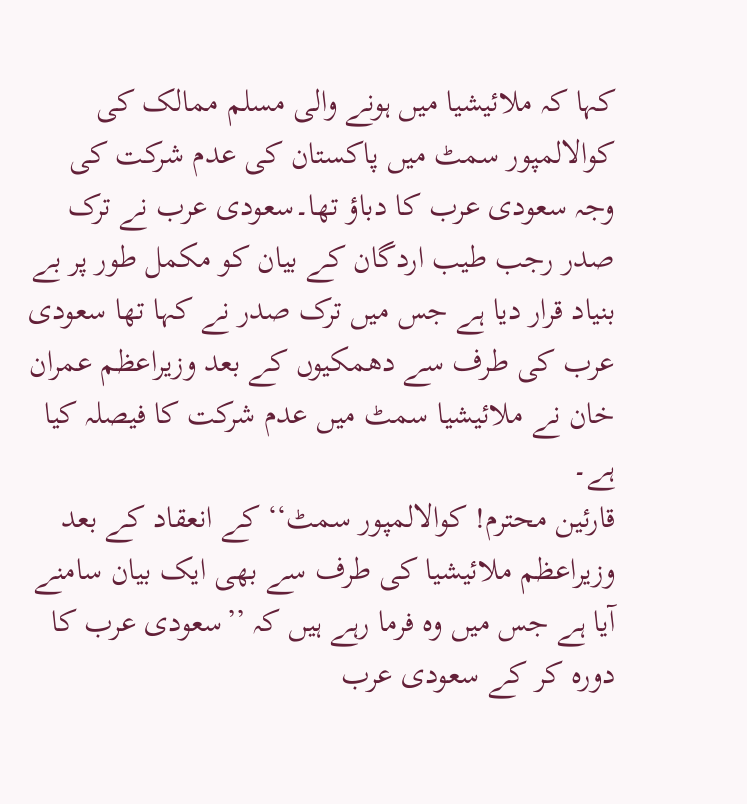کہا کہ ملائیشیا میں ہونے والی مسلم ممالک کی کوالالمپور سمٹ میں پاکستان کی عدم شرکت کی وجہ سعودی عرب کا دباؤ تھا۔سعودی عرب نے ترک صدر رجب طیب اردگان کے بیان کو مکمل طور پر بے بنیاد قرار دیا ہے جس میں ترک صدر نے کہا تھا سعودی عرب کی طرف سے دھمکیوں کے بعد وزیراعظم عمران خان نے ملائیشیا سمٹ میں عدم شرکت کا فیصلہ کیا ہے۔
قارئین محترم! کوالالمپور سمٹ‘‘ کے انعقاد کے بعد وزیراعظم ملائیشیا کی طرف سے بھی ایک بیان سامنے آیا ہے جس میں وہ فرما رہے ہیں کہ ’’سعودی عرب کا دورہ کر کے سعودی عرب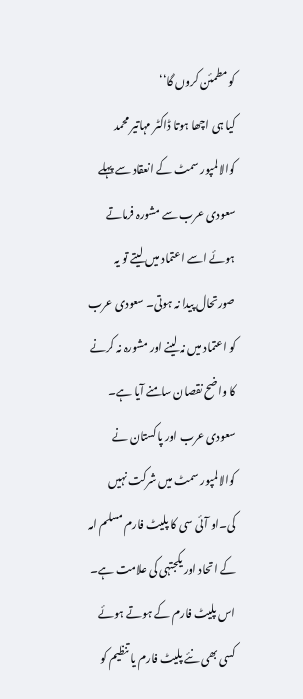کو مطمئن کروں گا‘‘
کیا ہی اچھا ہوتا ڈاکٹر مہاتیر محمد کوالالمپور سمٹ کے انعقاد سے پہلے سعودی عرب سے مشورہ فرماتے ہوئے اسے اعتماد میں لیتے تو یہ صورتحال پیدا نہ ہوتی۔ سعودی عرب کو اعتماد میں نہ لینے اور مشورہ نہ کرنے کا واضح نقصان سامنے آیا ہے۔ سعودی عرب اور پاکستان نے کوالالمپور سمٹ میں شرکت نہیں کی۔او آئی سی کا پلیٹ فارم مسلم امہ کے اتحاد اور یکجتہی کی علامت ہے۔ اس پلیٹ فارم کے ہوتے ہوئے کسی بھی نئے پلیٹ فارم یا تنظیم کو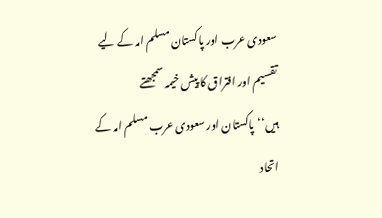سعودی عرب اور پاکستان مسلم امہ کے لیے تقسیم اور افتراق کا پیش خیمہ سمجھتے ہیں‘‘پاکستان اور سعودی عرب مسلم امہ کے اتحاد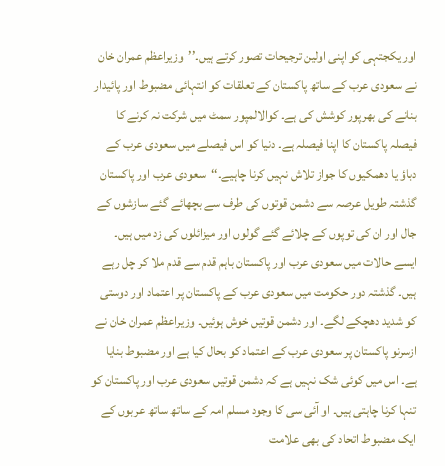اور یکجتہی کو اپنی اولین ترجیحات تصور کرتے ہیں۔’’وزیراعظم عمران خان نے سعودی عرب کے ساتھ پاکستان کے تعلقات کو انتہائی مضبوط اور پائیدار بنانے کی بھرپور کوشش کی ہے۔ کوالالمپور سمٹ میں شرکت نہ کرنے کا فیصلہ پاکستان کا اپنا فیصلہ ہے۔ دنیا کو اس فیصلے میں سعودی عرب کے دباؤ یا دھمکیوں کا جواز تلاش نہیں کرنا چاہیے۔‘‘سعودی عرب اور پاکستان گذشتہ طویل عرصہ سے دشمن قوتوں کی طرف سے بچھائے گئے سازشوں کے جال اور ان کی توپوں کے چلائے گئے گولوں اور میزائلوں کی زد میں ہیں۔ ایسے حالات میں سعودی عرب اور پاکستان باہم قدم سے قدم ملا کر چل رہے ہیں۔ گذشتہ دور حکومت میں سعودی عرب کے پاکستان پر اعتماد اور دوستی کو شدید دھچکے لگے۔ اور دشمن قوتیں خوش ہوئیں۔ وزیراعظم عمران خان نے ازسرنو پاکستان پر سعودی عرب کے اعتماد کو بحال کیا ہے اور مضبوط بنایا ہے۔ اس میں کوئی شک نہیں ہے کہ دشمن قوتیں سعودی عرب اور پاکستان کو تنہا کرنا چاہتی ہیں۔ او آئی سی کا وجود مسلم امہ کے ساتھ ساتھ عربوں کے ایک مضبوط اتحاد کی بھی علامت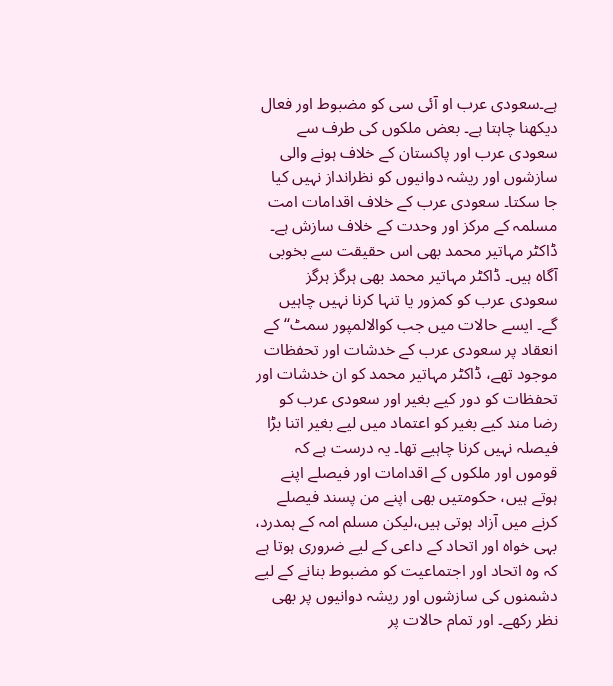ہے۔سعودی عرب او آئی سی کو مضبوط اور فعال دیکھنا چاہتا ہے۔ بعض ملکوں کی طرف سے سعودی عرب اور پاکستان کے خلاف ہونے والی سازشوں اور ریشہ دوانیوں کو نظرانداز نہیں کیا جا سکتا۔ سعودی عرب کے خلاف اقدامات امت مسلمہ کے مرکز اور وحدت کے خلاف سازش ہے۔ ڈاکٹر مہاتیر محمد بھی اس حقیقت سے بخوبی آگاہ ہیں۔ ڈاکٹر مہاتیر محمد بھی ہرگز ہرگز سعودی عرب کو کمزور یا تنہا کرنا نہیں چاہیں گے۔ ایسے حالات میں جب کوالالمپور سمٹ‘‘ کے انعقاد پر سعودی عرب کے خدشات اور تحفظات موجود تھے، ڈاکٹر مہاتیر محمد کو ان خدشات اور تحفظات کو دور کیے بغیر اور سعودی عرب کو رضا مند کیے بغیر کو اعتماد میں لیے بغیر اتنا بڑا فیصلہ نہیں کرنا چاہیے تھا۔ یہ درست ہے کہ قوموں اور ملکوں کے اقدامات اور فیصلے اپنے ہوتے ہیں، حکومتیں بھی اپنے من پسند فیصلے کرنے میں آزاد ہوتی ہیں،لیکن مسلم امہ کے ہمدرد، بہی خواہ اور اتحاد کے داعی کے لیے ضروری ہوتا ہے کہ وہ اتحاد اور اجتماعیت کو مضبوط بنانے کے لیے دشمنوں کی سازشوں اور ریشہ دوانیوں پر بھی نظر رکھے۔ اور تمام حالات پر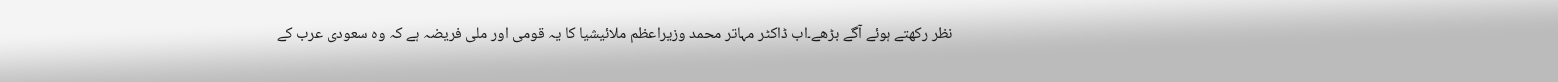نظر رکھتے ہوئے آگے بڑھے۔اب ڈاکٹر مہاتر محمد وزیراعظم ملائیشیا کا یہ قومی اور ملی فریضہ ہے کہ وہ سعودی عرب کے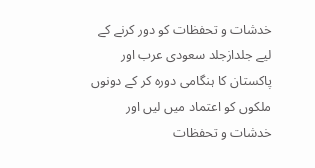خدشات و تحفظات کو دور کرنے کے لیے جلدازجلد سعودی عرب اور پاکستان کا ہنگامی دورہ کر کے دونوں ملکوں کو اعتماد میں لیں اور خدشات و تحفظات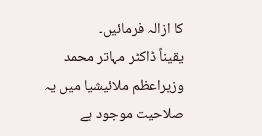کا ازالہ فرمائیں۔
یقیناً ڈاکٹر مہاتر محمد وزیراعظم ملائیشیا میں یہ صلاحیت موجود ہے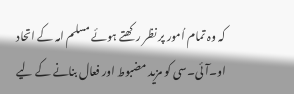کہ وہ تمام اُمور پر نظر رکھتے ہوئے مسلم امہ کے اتحاد او۔آئی۔سی کو مزید مضبوط اور فعال بنانے کے لیے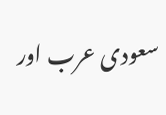سعودی عرب اور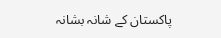پاکستان کے شانہ بشانہ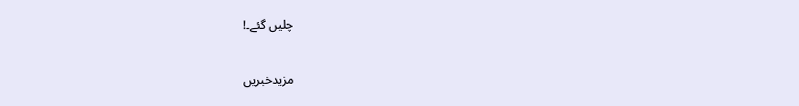چلیں گئے۔!

مزیدخبریں